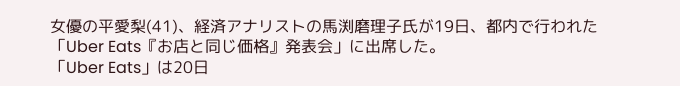女優の平愛梨(41)、経済アナリストの馬渕磨理子氏が19日、都内で行われた「Uber Eats『お店と同じ価格』発表会」に出席した。
「Uber Eats」は20日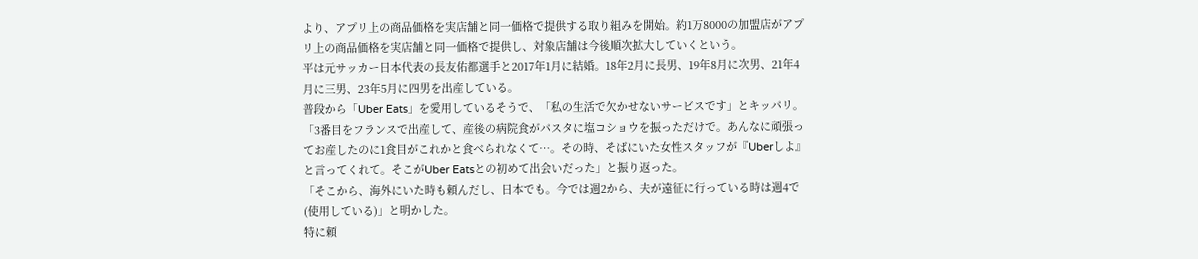より、アプリ上の商品価格を実店舗と同一価格で提供する取り組みを開始。約1万8000の加盟店がアプリ上の商品価格を実店舗と同一価格で提供し、対象店舗は今後順次拡大していくという。
平は元サッカー日本代表の長友佑都選手と2017年1月に結婚。18年2月に長男、19年8月に次男、21年4月に三男、23年5月に四男を出産している。
普段から「Uber Eats」を愛用しているそうで、「私の生活で欠かせないサービスです」とキッパリ。「3番目をフランスで出産して、産後の病院食がパスタに塩コショウを振っただけで。あんなに頑張ってお産したのに1食目がこれかと食べられなくて…。その時、そばにいた女性スタッフが『Uberしよ』と言ってくれて。そこがUber Eatsとの初めて出会いだった」と振り返った。
「そこから、海外にいた時も頼んだし、日本でも。今では週2から、夫が遠征に行っている時は週4で(使用している)」と明かした。
特に頼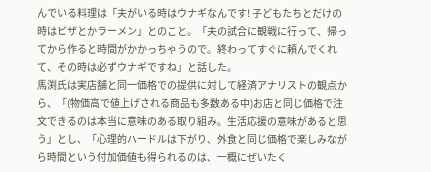んでいる料理は「夫がいる時はウナギなんです! 子どもたちとだけの時はピザとかラーメン」とのこと。「夫の試合に観戦に行って、帰ってから作ると時間がかかっちゃうので。終わってすぐに頼んでくれて、その時は必ずウナギですね」と話した。
馬渕氏は実店舗と同一価格での提供に対して経済アナリストの観点から、「(物価高で値上げされる商品も多数ある中)お店と同じ価格で注文できるのは本当に意味のある取り組み。生活応援の意味があると思う」とし、「心理的ハードルは下がり、外食と同じ価格で楽しみながら時間という付加価値も得られるのは、一概にぜいたく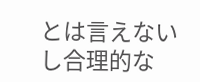とは言えないし合理的な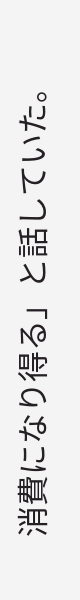消費になり得る」と話していた。